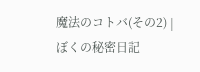魔法のコトバ(その2) | ぼくの秘密日記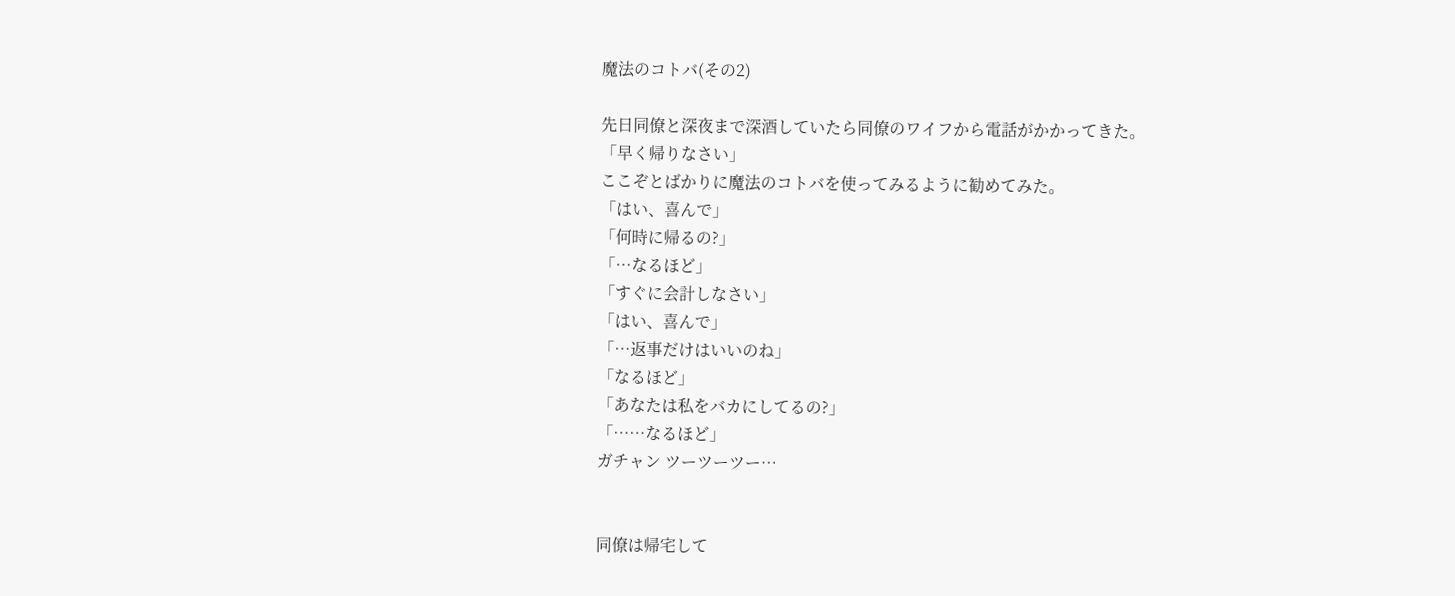魔法のコトバ(その2)

先日同僚と深夜まで深酒していたら同僚のワイフから電話がかかってきた。
「早く帰りなさい」
ここぞとばかりに魔法のコトバを使ってみるように勧めてみた。
「はい、喜んで」
「何時に帰るの?」
「…なるほど」
「すぐに会計しなさい」
「はい、喜んで」
「…返事だけはいいのね」
「なるほど」
「あなたは私をバカにしてるの?」
「……なるほど」
ガチャン ツーツーツー…


同僚は帰宅して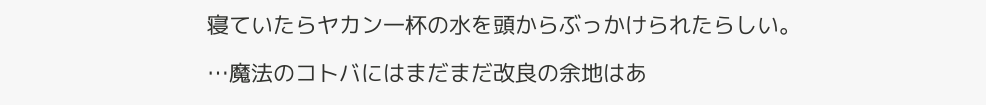寝ていたらヤカン一杯の水を頭からぶっかけられたらしい。

…魔法のコトバにはまだまだ改良の余地はあ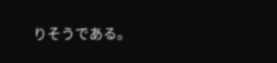りそうである。